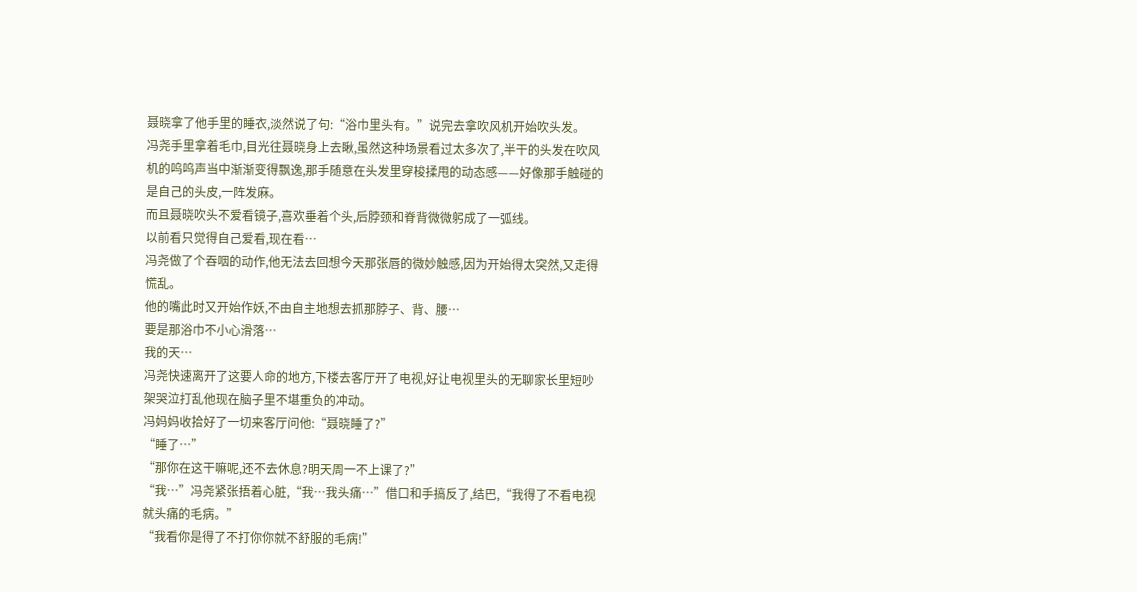聂晓拿了他手里的睡衣,淡然说了句:“浴巾里头有。”说完去拿吹风机开始吹头发。
冯尧手里拿着毛巾,目光往聂晓身上去瞅,虽然这种场景看过太多次了,半干的头发在吹风机的呜呜声当中渐渐变得飘逸,那手随意在头发里穿梭揉甩的动态感——好像那手触碰的是自己的头皮,一阵发麻。
而且聂晓吹头不爱看镜子,喜欢垂着个头,后脖颈和脊背微微躬成了一弧线。
以前看只觉得自己爱看,现在看…
冯尧做了个吞咽的动作,他无法去回想今天那张唇的微妙触感,因为开始得太突然,又走得慌乱。
他的嘴此时又开始作妖,不由自主地想去抓那脖子、背、腰…
要是那浴巾不小心滑落…
我的天…
冯尧快速离开了这要人命的地方,下楼去客厅开了电视,好让电视里头的无聊家长里短吵架哭泣打乱他现在脑子里不堪重负的冲动。
冯妈妈收拾好了一切来客厅问他:“聂晓睡了?”
“睡了…”
“那你在这干嘛呢,还不去休息?明天周一不上课了?”
“我…”冯尧紧张捂着心脏,“我…我头痛…”借口和手搞反了,结巴,“我得了不看电视就头痛的毛病。”
“我看你是得了不打你你就不舒服的毛病!”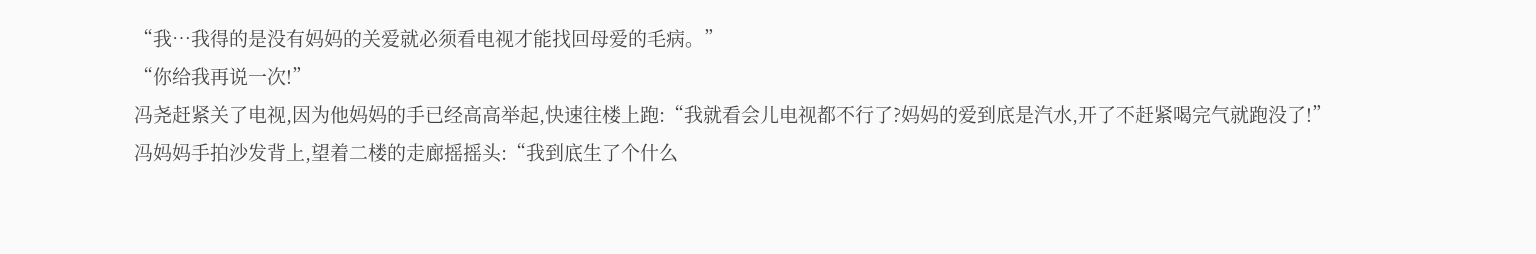“我…我得的是没有妈妈的关爱就必须看电视才能找回母爱的毛病。”
“你给我再说一次!”
冯尧赶紧关了电视,因为他妈妈的手已经高高举起,快速往楼上跑:“我就看会儿电视都不行了?妈妈的爱到底是汽水,开了不赶紧喝完气就跑没了!”
冯妈妈手拍沙发背上,望着二楼的走廊摇摇头:“我到底生了个什么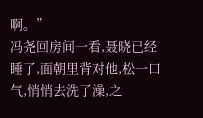啊。”
冯尧回房间一看,聂晓已经睡了,面朝里背对他,松一口气,悄悄去洗了澡,之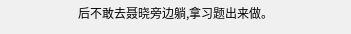后不敢去聂晓旁边躺,拿习题出来做。